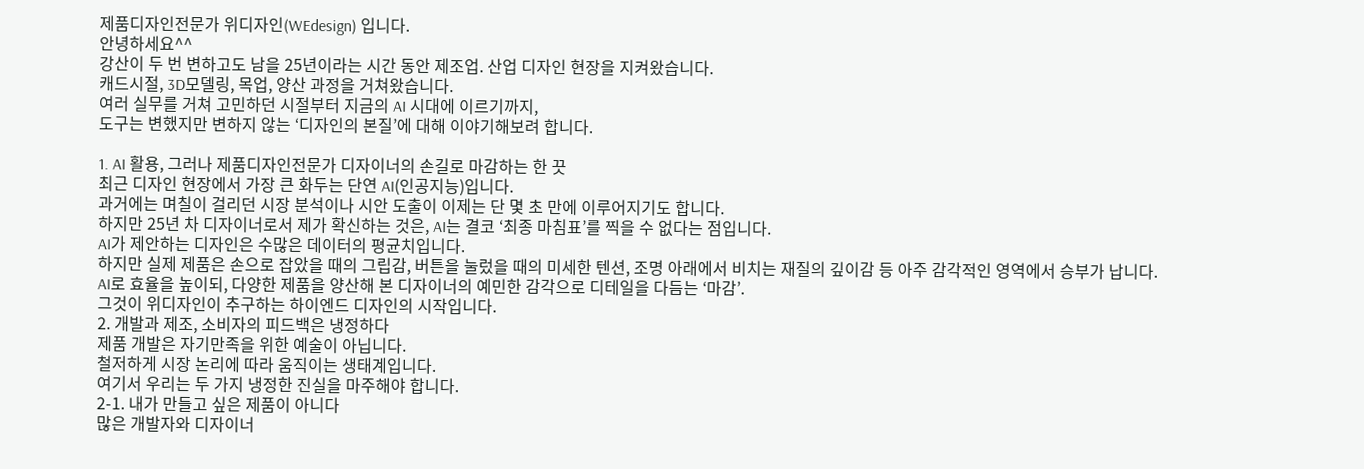제품디자인전문가 위디자인(WEdesign) 입니다.
안녕하세요^^
강산이 두 번 변하고도 남을 25년이라는 시간 동안 제조업. 산업 디자인 현장을 지켜왔습니다.
캐드시절, 3D모델링, 목업, 양산 과정을 거쳐왔습니다.
여러 실무를 거쳐 고민하던 시절부터 지금의 AI 시대에 이르기까지,
도구는 변했지만 변하지 않는 ‘디자인의 본질’에 대해 이야기해보려 합니다.

1. AI 활용, 그러나 제품디자인전문가 디자이너의 손길로 마감하는 한 끗
최근 디자인 현장에서 가장 큰 화두는 단연 AI(인공지능)입니다.
과거에는 며칠이 걸리던 시장 분석이나 시안 도출이 이제는 단 몇 초 만에 이루어지기도 합니다.
하지만 25년 차 디자이너로서 제가 확신하는 것은, AI는 결코 ‘최종 마침표’를 찍을 수 없다는 점입니다.
AI가 제안하는 디자인은 수많은 데이터의 평균치입니다.
하지만 실제 제품은 손으로 잡았을 때의 그립감, 버튼을 눌렀을 때의 미세한 텐션, 조명 아래에서 비치는 재질의 깊이감 등 아주 감각적인 영역에서 승부가 납니다.
AI로 효율을 높이되, 다양한 제품을 양산해 본 디자이너의 예민한 감각으로 디테일을 다듬는 ‘마감’.
그것이 위디자인이 추구하는 하이엔드 디자인의 시작입니다.
2. 개발과 제조, 소비자의 피드백은 냉정하다
제품 개발은 자기만족을 위한 예술이 아닙니다.
철저하게 시장 논리에 따라 움직이는 생태계입니다.
여기서 우리는 두 가지 냉정한 진실을 마주해야 합니다.
2-1. 내가 만들고 싶은 제품이 아니다
많은 개발자와 디자이너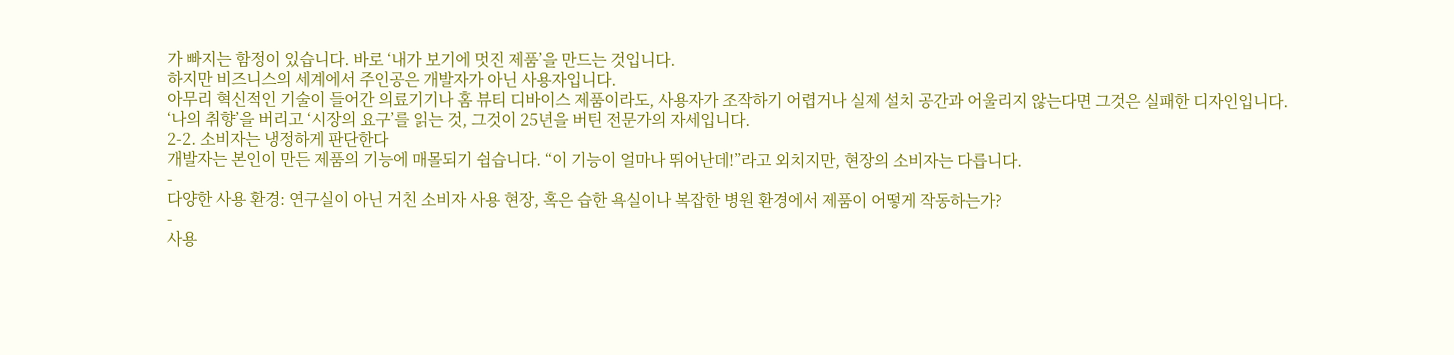가 빠지는 함정이 있습니다. 바로 ‘내가 보기에 멋진 제품’을 만드는 것입니다.
하지만 비즈니스의 세계에서 주인공은 개발자가 아닌 사용자입니다.
아무리 혁신적인 기술이 들어간 의료기기나 홈 뷰티 디바이스 제품이라도, 사용자가 조작하기 어렵거나 실제 설치 공간과 어울리지 않는다면 그것은 실패한 디자인입니다.
‘나의 취향’을 버리고 ‘시장의 요구’를 읽는 것, 그것이 25년을 버틴 전문가의 자세입니다.
2-2. 소비자는 냉정하게 판단한다
개발자는 본인이 만든 제품의 기능에 매몰되기 쉽습니다. “이 기능이 얼마나 뛰어난데!”라고 외치지만, 현장의 소비자는 다릅니다.
-
다양한 사용 환경: 연구실이 아닌 거친 소비자 사용 현장, 혹은 습한 욕실이나 복잡한 병원 환경에서 제품이 어떻게 작동하는가?
-
사용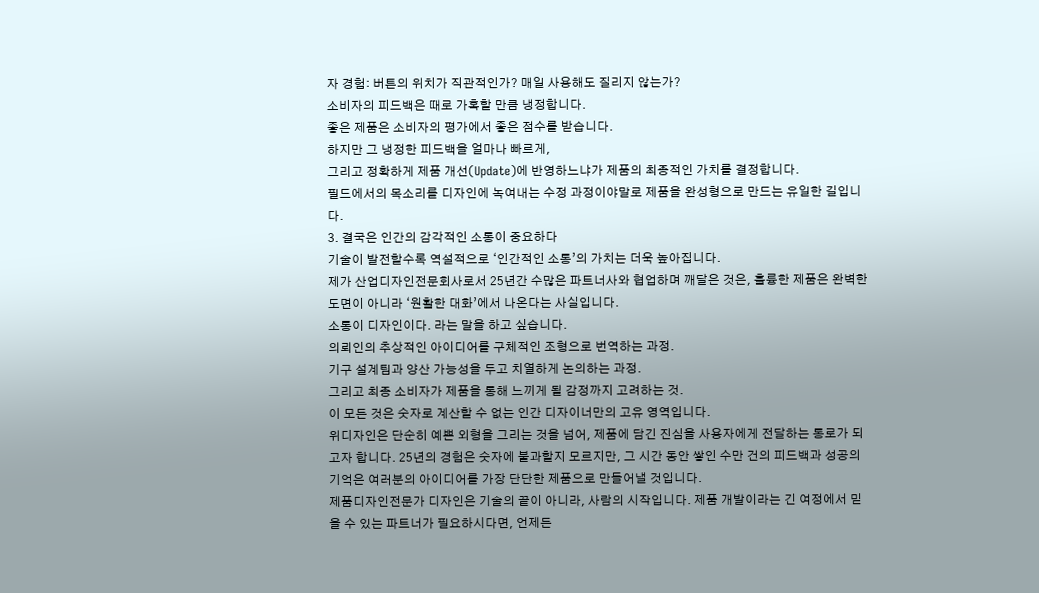자 경험: 버튼의 위치가 직관적인가? 매일 사용해도 질리지 않는가?
소비자의 피드백은 때로 가혹할 만큼 냉정합니다.
좋은 제품은 소비자의 평가에서 좋은 점수를 받습니다.
하지만 그 냉정한 피드백을 얼마나 빠르게,
그리고 정확하게 제품 개선(Update)에 반영하느냐가 제품의 최종적인 가치를 결정합니다.
필드에서의 목소리를 디자인에 녹여내는 수정 과정이야말로 제품을 완성형으로 만드는 유일한 길입니다.
3. 결국은 인간의 감각적인 소통이 중요하다
기술이 발전할수록 역설적으로 ‘인간적인 소통’의 가치는 더욱 높아집니다.
제가 산업디자인전문회사로서 25년간 수많은 파트너사와 협업하며 깨달은 것은, 훌륭한 제품은 완벽한 도면이 아니라 ‘원활한 대화’에서 나온다는 사실입니다.
소통이 디자인이다. 라는 말을 하고 싶습니다.
의뢰인의 추상적인 아이디어를 구체적인 조형으로 번역하는 과정.
기구 설계팀과 양산 가능성을 두고 치열하게 논의하는 과정.
그리고 최종 소비자가 제품을 통해 느끼게 될 감정까지 고려하는 것.
이 모든 것은 숫자로 계산할 수 없는 인간 디자이너만의 고유 영역입니다.
위디자인은 단순히 예쁜 외형을 그리는 것을 넘어, 제품에 담긴 진심을 사용자에게 전달하는 통로가 되고자 합니다. 25년의 경험은 숫자에 불과할지 모르지만, 그 시간 동안 쌓인 수만 건의 피드백과 성공의 기억은 여러분의 아이디어를 가장 단단한 제품으로 만들어낼 것입니다.
제품디자인전문가 디자인은 기술의 끝이 아니라, 사람의 시작입니다. 제품 개발이라는 긴 여정에서 믿을 수 있는 파트너가 필요하시다면, 언제든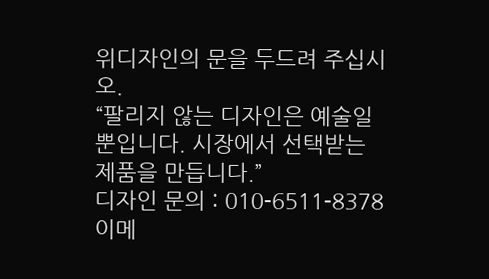위디자인의 문을 두드려 주십시오.
“팔리지 않는 디자인은 예술일 뿐입니다. 시장에서 선택받는 제품을 만듭니다.”
디자인 문의 : 010-6511-8378
이메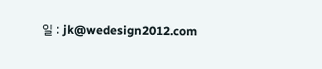일 : jk@wedesign2012.com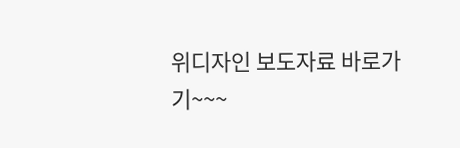위디자인 보도자료 바로가기~~~